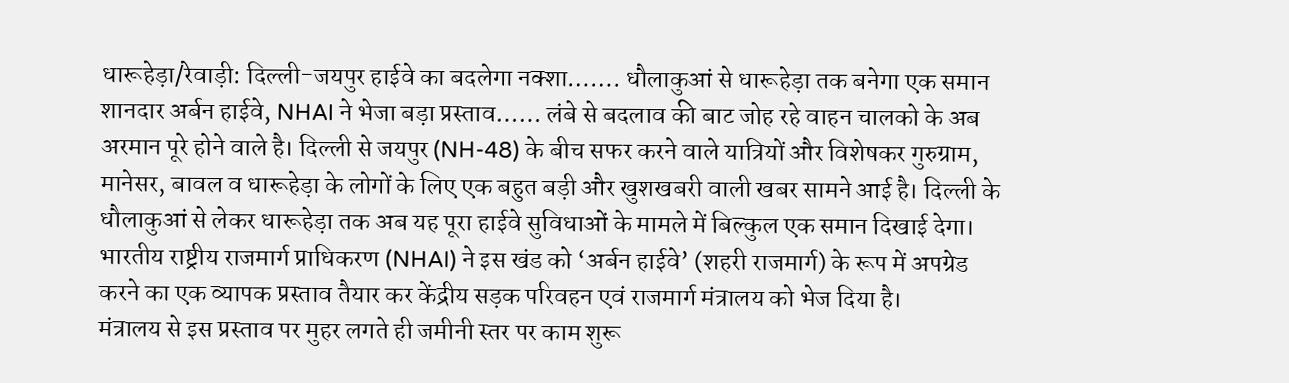धारूहेड़ा/रेवाड़ी: दिल्ली-जयपुर हाईवे का बदलेगा नक्शा……. धौलाकुआं से धारूहेड़ा तक बनेगा एक समान शानदार अर्बन हाईवे, NHAI ने भेजा बड़ा प्रस्ताव…… लंबे से बदलाव की बाट जोह रहे वाहन चालको के अब अरमान पूरे होने वाले है। दिल्ली से जयपुर (NH-48) के बीच सफर करने वाले यात्रियों और विशेषकर गुरुग्राम, मानेसर, बावल व धारूहेड़ा के लोगों के लिए एक बहुत बड़ी और खुशखबरी वाली खबर सामने आई है। दिल्ली के धौलाकुआं से लेकर धारूहेड़ा तक अब यह पूरा हाईवे सुविधाओं के मामले में बिल्कुल एक समान दिखाई देगा। भारतीय राष्ट्रीय राजमार्ग प्राधिकरण (NHAI) ने इस खंड को ‘अर्बन हाईवे’ (शहरी राजमार्ग) के रूप में अपग्रेड करने का एक व्यापक प्रस्ताव तैयार कर केंद्रीय सड़क परिवहन एवं राजमार्ग मंत्रालय को भेज दिया है।
मंत्रालय से इस प्रस्ताव पर मुहर लगते ही जमीनी स्तर पर काम शुरू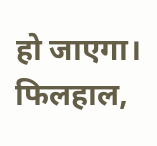हो जाएगा। फिलहाल,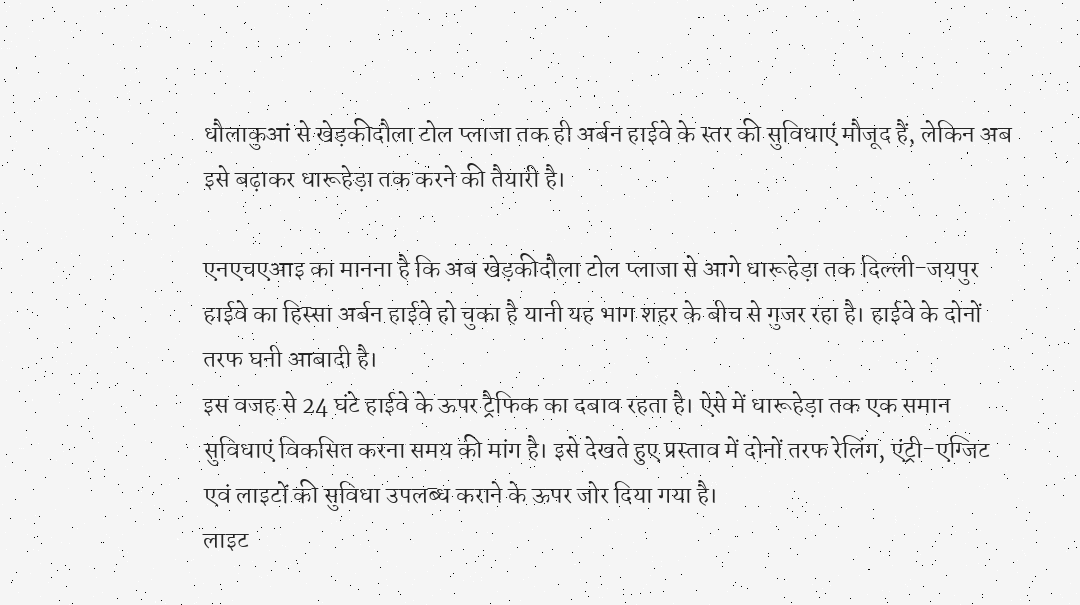धौलाकुआं से खेड़कीदौला टोल प्लाजा तक ही अर्बन हाईवे के स्तर की सुविधाएं मौजूद हैं, लेकिन अब इसे बढ़ाकर धारूहेड़ा तक करने की तैयारी है।

एनएचएआइ का मानना है कि अब खेड़कीदौला टोल प्लाजा से आगे धारूहेड़ा तक दिल्ली-जयपुर हाईवे का हिस्सा अर्बन हाईवे हो चुका है यानी यह भाग शहर के बीच से गुजर रहा है। हाईवे के दोनों तरफ घनी आबादी है।
इस वजह से 24 घंटे हाईवे के ऊपर ट्रैफिक का दबाव रहता है। ऐसे में धारूहेड़ा तक एक समान सुविधाएं विकसित करना समय की मांग है। इसे देखते हुए प्रस्ताव में दोनों तरफ रेलिंग, एंट्री-एग्जिट एवं लाइटों की सुविधा उपलब्ध कराने के ऊपर जोर दिया गया है।
लाइट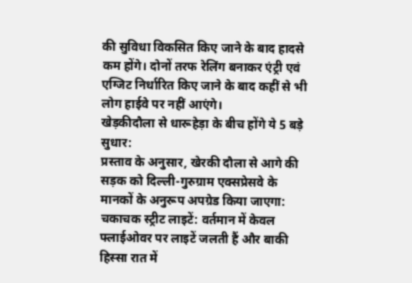की सुविधा विकसित किए जाने के बाद हादसे कम होंगे। दोनों तरफ रेलिंग बनाकर एंट्री एवं एग्जिट निर्धारित किए जाने के बाद कहीं से भी लोग हाईवे पर नहीं आएंगे।
खेड़कीदौला से धारूहेड़ा के बीच होंगे ये 5 बड़े सुधार:
प्रस्ताव के अनुसार, खेरकी दौला से आगे की सड़क को दिल्ली-गुरुग्राम एक्सप्रेसवे के मानकों के अनुरूप अपग्रेड किया जाएगा:
चकाचक स्ट्रीट लाइटें: वर्तमान में केवल फ्लाईओवर पर लाइटें जलती हैं और बाकी हिस्सा रात में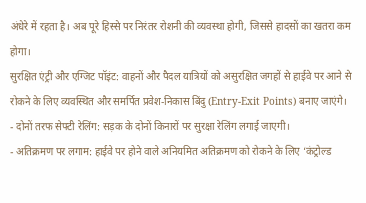अंधेरे में रहता है। अब पूरे हिस्से पर निरंतर रोशनी की व्यवस्था होगी, जिससे हादसों का खतरा कम होगा।
सुरक्षित एंट्री और एग्जिट पॉइंट: वाहनों और पैदल यात्रियों को असुरक्षित जगहों से हाईवे पर आने से रोकने के लिए व्यवस्थित और समर्पित प्रवेश-निकास बिंदु (Entry-Exit Points) बनाए जाएंगे।
- दोनों तरफ सेफ्टी रेलिंग: सड़क के दोनों किनारों पर सुरक्षा रेलिंग लगाई जाएगी।
- अतिक्रमण पर लगाम: हाईवे पर होने वाले अनियमित अतिक्रमण को रोकने के लिए ‘कंट्रोल्ड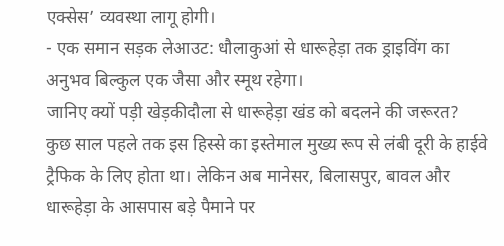एक्सेस’ व्यवस्था लागू होगी।
- एक समान सड़क लेआउट: धौलाकुआं से धारूहेड़ा तक ड्राइविंग का अनुभव बिल्कुल एक जैसा और स्मूथ रहेगा।
जानिए क्यों पड़ी खेड़कीदौला से धारूहेड़ा खंड को बदलने की जरूरत?
कुछ साल पहले तक इस हिस्से का इस्तेमाल मुख्य रूप से लंबी दूरी के हाईवे ट्रैफिक के लिए होता था। लेकिन अब मानेसर, बिलासपुर, बावल और धारूहेड़ा के आसपास बड़े पैमाने पर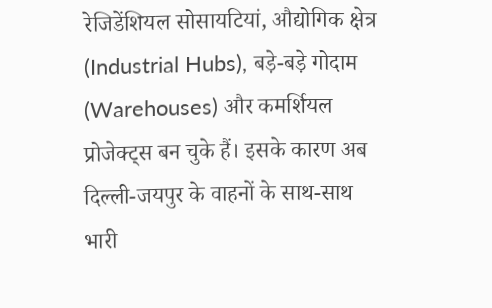रेजिडेंशियल सोसायटियां, औद्योगिक क्षेत्र (Industrial Hubs), बड़े-बड़े गोदाम (Warehouses) और कमर्शियल प्रोजेक्ट्स बन चुके हैं। इसके कारण अब दिल्ली-जयपुर के वाहनों के साथ-साथ भारी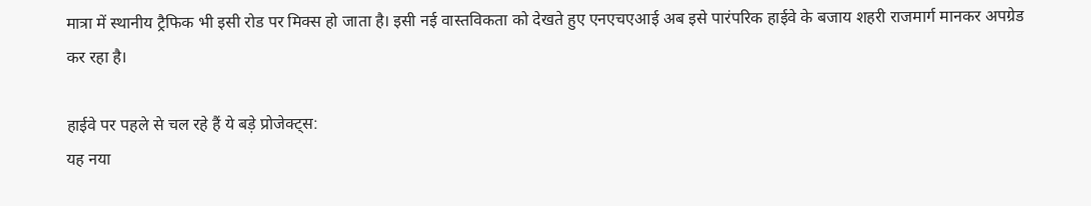मात्रा में स्थानीय ट्रैफिक भी इसी रोड पर मिक्स हो जाता है। इसी नई वास्तविकता को देखते हुए एनएचएआई अब इसे पारंपरिक हाईवे के बजाय शहरी राजमार्ग मानकर अपग्रेड कर रहा है।

हाईवे पर पहले से चल रहे हैं ये बड़े प्रोजेक्ट्स:
यह नया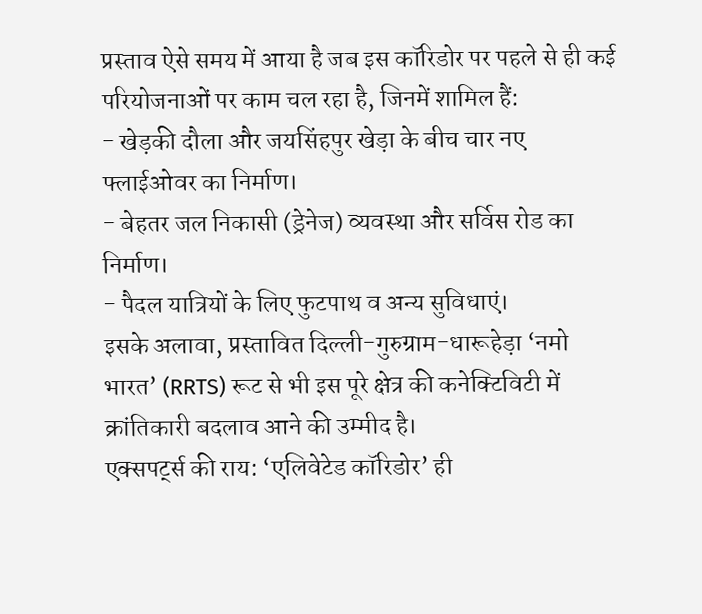प्रस्ताव ऐसे समय में आया है जब इस कॉरिडोर पर पहले से ही कई परियोजनाओं पर काम चल रहा है, जिनमें शामिल हैं:
- खेड़की दौला और जयसिंहपुर खेड़ा के बीच चार नए फ्लाईओवर का निर्माण।
- बेहतर जल निकासी (ड्रेनेज) व्यवस्था और सर्विस रोड का निर्माण।
- पैदल यात्रियों के लिए फुटपाथ व अन्य सुविधाएं।
इसके अलावा, प्रस्तावित दिल्ली-गुरुग्राम-धारूहेड़ा ‘नमो भारत’ (RRTS) रूट से भी इस पूरे क्षेत्र की कनेक्टिविटी में क्रांतिकारी बदलाव आने की उम्मीद है।
एक्सपर्ट्स की राय: ‘एलिवेटेड कॉरिडोर’ ही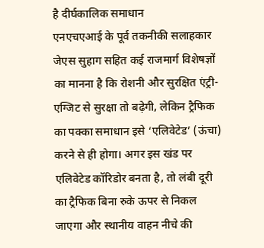है दीर्घकालिक समाधान
एनएचएआई के पूर्व तकनीकी सलाहकार जेएस सुहाग सहित कई राजमार्ग विशेषज्ञों का मानना है कि रोशनी और सुरक्षित एंट्री-एग्जिट से सुरक्षा तो बढ़ेगी, लेकिन ट्रैफिक का पक्का समाधान इसे ‘एलिवेटेड’ (ऊंचा) करने से ही होगा। अगर इस खंड पर एलिवेटेड कॉरिडोर बनता है, तो लंबी दूरी का ट्रैफिक बिना रुके ऊपर से निकल जाएगा और स्थानीय वाहन नीचे की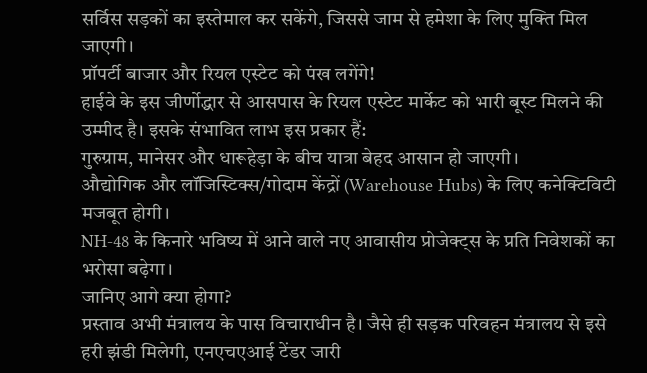सर्विस सड़कों का इस्तेमाल कर सकेंगे, जिससे जाम से हमेशा के लिए मुक्ति मिल जाएगी।
प्रॉपर्टी बाजार और रियल एस्टेट को पंख लगेंगे!
हाईवे के इस जीर्णोद्धार से आसपास के रियल एस्टेट मार्केट को भारी बूस्ट मिलने की उम्मीद है। इसके संभावित लाभ इस प्रकार हैं:
गुरुग्राम, मानेसर और धारूहेड़ा के बीच यात्रा बेहद आसान हो जाएगी।
औद्योगिक और लॉजिस्टिक्स/गोदाम केंद्रों (Warehouse Hubs) के लिए कनेक्टिविटी मजबूत होगी।
NH-48 के किनारे भविष्य में आने वाले नए आवासीय प्रोजेक्ट्स के प्रति निवेशकों का भरोसा बढ़ेगा।
जानिए आगे क्या होगा?
प्रस्ताव अभी मंत्रालय के पास विचाराधीन है। जैसे ही सड़क परिवहन मंत्रालय से इसे हरी झंडी मिलेगी, एनएचएआई टेंडर जारी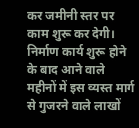कर जमीनी स्तर पर काम शुरू कर देगी। निर्माण कार्य शुरू होने के बाद आने वाले महीनों में इस व्यस्त मार्ग से गुजरने वाले लाखों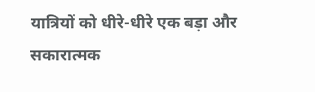यात्रियों को धीरे-धीरे एक बड़ा और सकारात्मक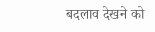बदलाव देखने को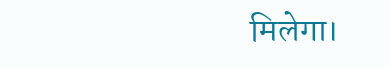मिलेगा।